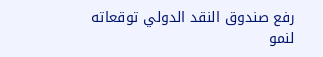رفع صندوق النقد الدولي توقعاته لنمو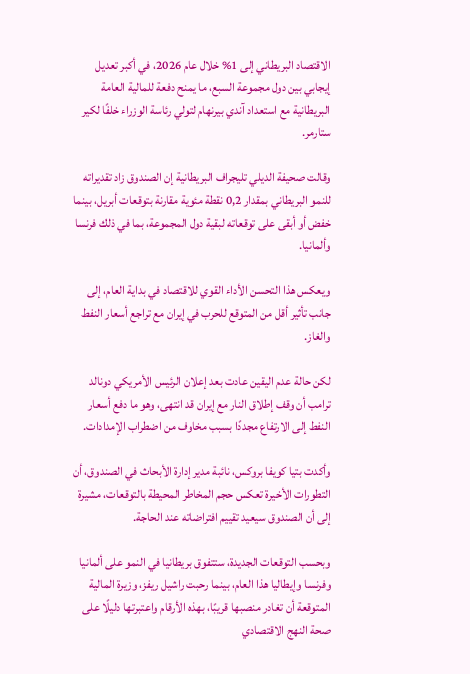الاقتصاد البريطاني إلى 1% خلال عام 2026، في أكبر تعديل إيجابي بين دول مجموعة السبع، ما يمنح دفعة للمالية العامة البريطانية مع استعداد آندي بيرنهام لتولي رئاسة الوزراء خلفًا لكير ستارمر.

وقالت صحيفة الديلي تليجراف البريطانية إن الصندوق زاد تقديراته للنمو البريطاني بمقدار 0,2 نقطة مئوية مقارنة بتوقعات أبريل، بينما خفض أو أبقى على توقعاته لبقية دول المجموعة، بما في ذلك فرنسا وألمانيا.

ويعكس هذا التحسن الأداء القوي للاقتصاد في بداية العام، إلى جانب تأثير أقل من المتوقع للحرب في إيران مع تراجع أسعار النفط والغاز.

لكن حالة عدم اليقين عادت بعد إعلان الرئيس الأمريكي دونالد ترامب أن وقف إطلاق النار مع إيران قد انتهى، وهو ما دفع أسعار النفط إلى الارتفاع مجددًا بسبب مخاوف من اضطراب الإمدادات.

وأكدت بتيا كويفا بروكس، نائبة مدير إدارة الأبحاث في الصندوق، أن التطورات الأخيرة تعكس حجم المخاطر المحيطة بالتوقعات، مشيرة إلى أن الصندوق سيعيد تقييم افتراضاته عند الحاجة.

وبحسب التوقعات الجديدة، ستتفوق بريطانيا في النمو على ألمانيا وفرنسا وإيطاليا هذا العام، بينما رحبت راشيل ريفز، وزيرة المالية المتوقعة أن تغادر منصبها قريبًا، بهذه الأرقام واعتبرتها دليلًا على صحة النهج الاقتصادي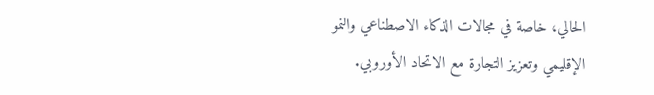الحالي، خاصة في مجالات الذكاء الاصطناعي والنمو الإقليمي وتعزيز التجارة مع الاتحاد الأوروبي.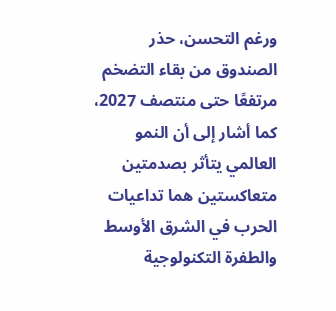ورغم التحسن، حذر الصندوق من بقاء التضخم مرتفعًا حتى منتصف 2027، كما أشار إلى أن النمو العالمي يتأثر بصدمتين متعاكستين هما تداعيات الحرب في الشرق الأوسط والطفرة التكنولوجية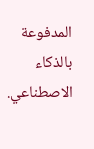المدفوعة بالذكاء الاصطناعي.